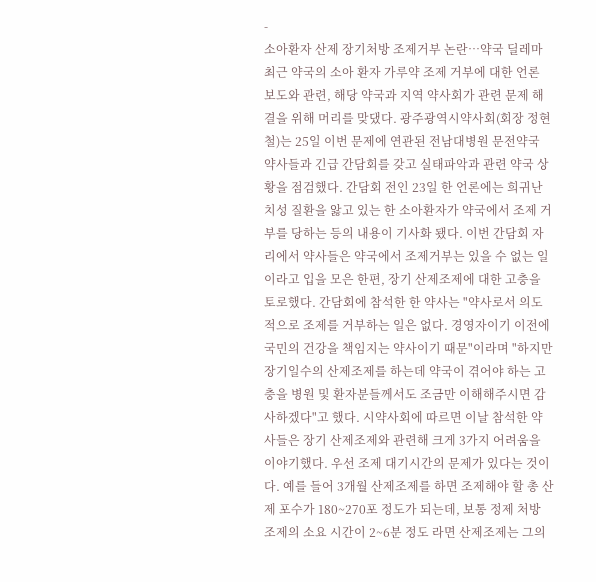-
소아환자 산제 장기처방 조제거부 논란…약국 딜레마최근 약국의 소아 환자 가루약 조제 거부에 대한 언론 보도와 관련, 해당 약국과 지역 약사회가 관련 문제 해결을 위해 머리를 맞댔다. 광주광역시약사회(회장 정현철)는 25일 이번 문제에 연관된 전남대병원 문전약국 약사들과 긴급 간담회를 갖고 실태파악과 관련 약국 상황을 점검했다. 간담회 전인 23일 한 언론에는 희귀난치성 질환을 앓고 있는 한 소아환자가 약국에서 조제 거부를 당하는 등의 내용이 기사화 됐다. 이번 간담회 자리에서 약사들은 약국에서 조제거부는 있을 수 없는 일이라고 입을 모은 한편, 장기 산제조제에 대한 고충을 토로했다. 간담회에 참석한 한 약사는 "약사로서 의도적으로 조제를 거부하는 일은 없다. 경영자이기 이전에 국민의 건강을 책임지는 약사이기 때문"이라며 "하지만 장기일수의 산제조제를 하는데 약국이 겪어야 하는 고충을 병원 및 환자분들께서도 조금만 이해해주시면 감사하겠다"고 했다. 시약사회에 따르면 이날 참석한 약사들은 장기 산제조제와 관련해 크게 3가지 어려움을 이야기했다. 우선 조제 대기시간의 문제가 있다는 것이다. 예를 들어 3개월 산제조제를 하면 조제해야 할 총 산제 포수가 180~270포 정도가 되는데, 보통 정제 처방 조제의 소요 시간이 2~6분 정도 라면 산제조제는 그의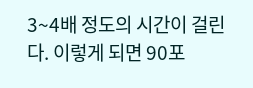3~4배 정도의 시간이 걸린다. 이렇게 되면 90포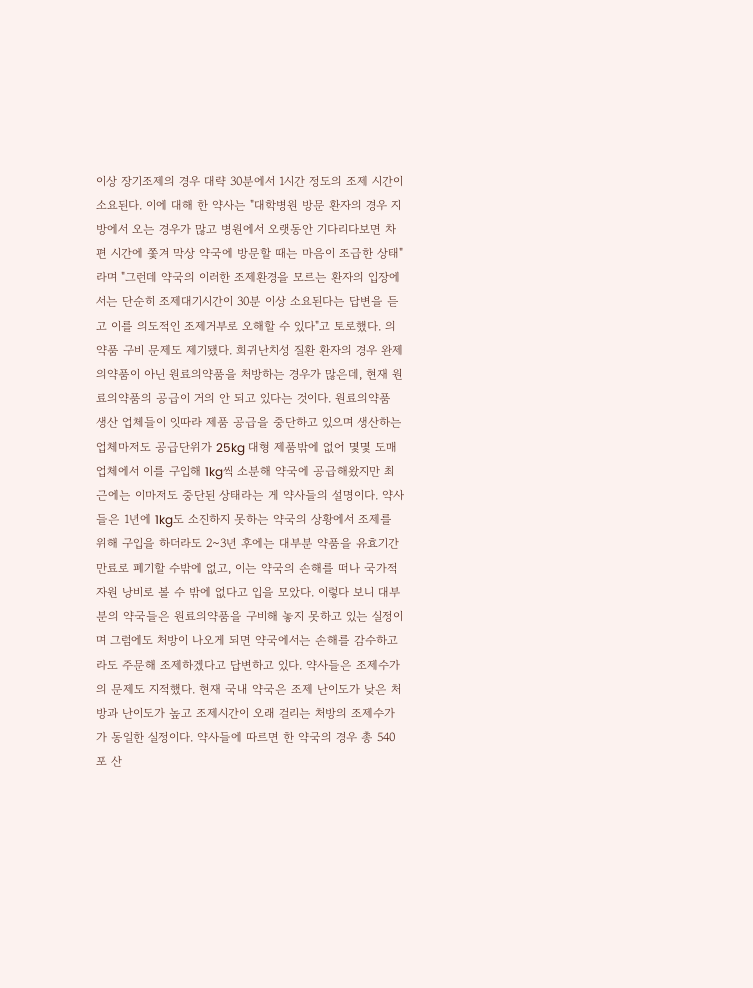이상 장기조제의 경우 대략 30분에서 1시간 정도의 조제 시간이 소요된다. 이에 대해 한 약사는 "대학병원 방문 환자의 경우 지방에서 오는 경우가 많고 병원에서 오랫동안 기다리다보면 차편 시간에 쫓겨 막상 약국에 방문할 때는 마음이 조급한 상태"라며 "그런데 약국의 이러한 조제환경을 모르는 환자의 입장에서는 단순히 조제대기시간이 30분 이상 소요된다는 답변을 듣고 이를 의도적인 조제거부로 오해할 수 있다"고 토로했다. 의약품 구비 문제도 제기됐다. 희귀난치성 질환 환자의 경우 완제의약품이 아닌 원료의약품을 처방하는 경우가 많은데, 현재 원료의약품의 공급이 거의 안 되고 있다는 것이다. 원료의약품 생산 업체들이 잇따라 제품 공급을 중단하고 있으며 생산하는 업체마저도 공급단위가 25kg 대형 제품밖에 없어 몇몇 도매업체에서 이를 구입해 1kg씩 소분해 약국에 공급해왔지만 최근에는 이마저도 중단된 상태라는 게 약사들의 설명이다. 약사들은 1년에 1kg도 소진하지 못하는 약국의 상황에서 조제를 위해 구입을 하더라도 2~3년 후에는 대부분 약품을 유효기간 만료로 폐기할 수밖에 없고, 이는 약국의 손해를 떠나 국가적 자원 낭비로 볼 수 밖에 없다고 입을 모았다. 이렇다 보니 대부분의 약국들은 원료의약품을 구비해 놓지 못하고 있는 실정이며 그럼에도 처방이 나오게 되면 약국에서는 손해를 감수하고라도 주문해 조제하겠다고 답변하고 있다. 약사들은 조제수가의 문제도 지적했다. 현재 국내 약국은 조제 난이도가 낮은 처방과 난이도가 높고 조제시간이 오래 걸리는 처방의 조제수가가 동일한 실정이다. 약사들에 따르면 한 약국의 경우 총 540포 산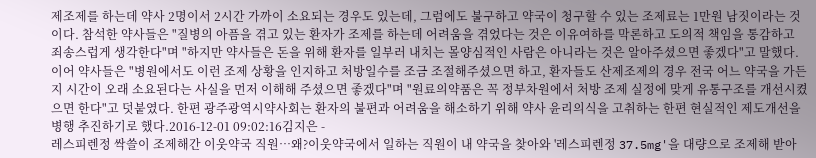제조제를 하는데 약사 2명이서 2시간 가까이 소요되는 경우도 있는데, 그럼에도 불구하고 약국이 청구할 수 있는 조제료는 1만원 남짓이라는 것이다. 참석한 약사들은 "질병의 아픔을 겪고 있는 환자가 조제를 하는데 어려움을 겪었다는 것은 이유여하를 막론하고 도의적 책임을 통감하고 죄송스럽게 생각한다"며 "하지만 약사들은 돈을 위해 환자를 일부러 내치는 몰양심적인 사람은 아니라는 것은 알아주셨으면 좋겠다"고 말했다. 이어 약사들은 "병원에서도 이런 조제 상황을 인지하고 처방일수를 조금 조절해주셨으면 하고, 환자들도 산제조제의 경우 전국 어느 약국을 가든지 시간이 오래 소요된다는 사실을 먼저 이해해 주셨으면 좋겠다"며 "원료의약품은 꼭 정부차원에서 처방 조제 실정에 맞게 유통구조를 개선시켰으면 한다"고 덧붙였다. 한편 광주광역시약사회는 환자의 불편과 어려움을 해소하기 위해 약사 윤리의식을 고취하는 한편 현실적인 제도개선을 병행 추진하기로 했다.2016-12-01 09:02:16김지은 -
레스피렌정 싹쓸이 조제해간 이웃약국 직원…왜?이웃약국에서 일하는 직원이 내 약국을 찾아와 '레스피렌정 37.5mg'을 대량으로 조제해 받아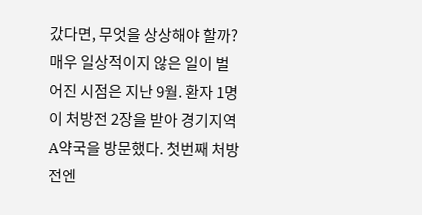갔다면, 무엇을 상상해야 할까? 매우 일상적이지 않은 일이 벌어진 시점은 지난 9월. 환자 1명이 처방전 2장을 받아 경기지역 A약국을 방문했다. 첫번째 처방전엔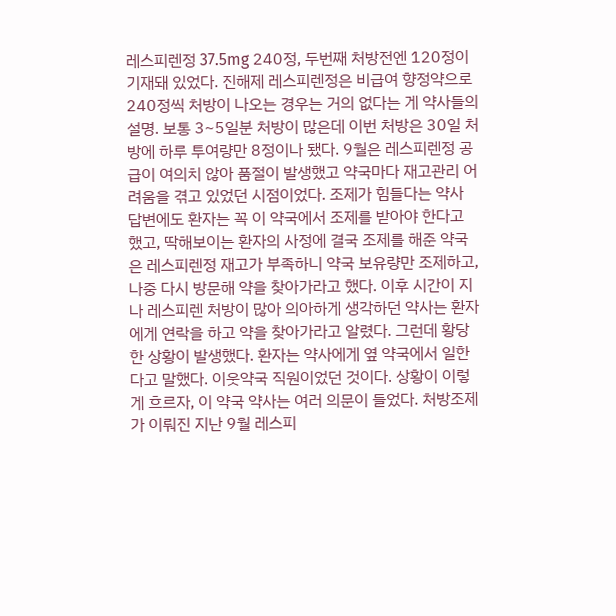레스피렌정 37.5mg 240정, 두번째 처방전엔 120정이 기재돼 있었다. 진해제 레스피렌정은 비급여 향정약으로 240정씩 처방이 나오는 경우는 거의 없다는 게 약사들의 설명. 보통 3~5일분 처방이 많은데 이번 처방은 30일 처방에 하루 투여량만 8정이나 됐다. 9월은 레스피렌정 공급이 여의치 않아 품절이 발생했고 약국마다 재고관리 어려움을 겪고 있었던 시점이었다. 조제가 힘들다는 약사 답변에도 환자는 꼭 이 약국에서 조제를 받아야 한다고 했고, 딱해보이는 환자의 사정에 결국 조제를 해준 약국은 레스피렌정 재고가 부족하니 약국 보유량만 조제하고, 나중 다시 방문해 약을 찾아가라고 했다. 이후 시간이 지나 레스피렌 처방이 많아 의아하게 생각하던 약사는 환자에게 연락을 하고 약을 찾아가라고 알렸다. 그런데 황당한 상황이 발생했다. 환자는 약사에게 옆 약국에서 일한다고 말했다. 이웃약국 직원이었던 것이다. 상황이 이렇게 흐르자, 이 약국 약사는 여러 의문이 들었다. 처방조제가 이뤄진 지난 9월 레스피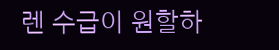렌 수급이 원할하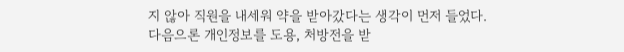지 않아 직원을 내세워 약을 받아갔다는 생각이 먼저 들었다. 다음으론 개인정보를 도용, 처방전을 받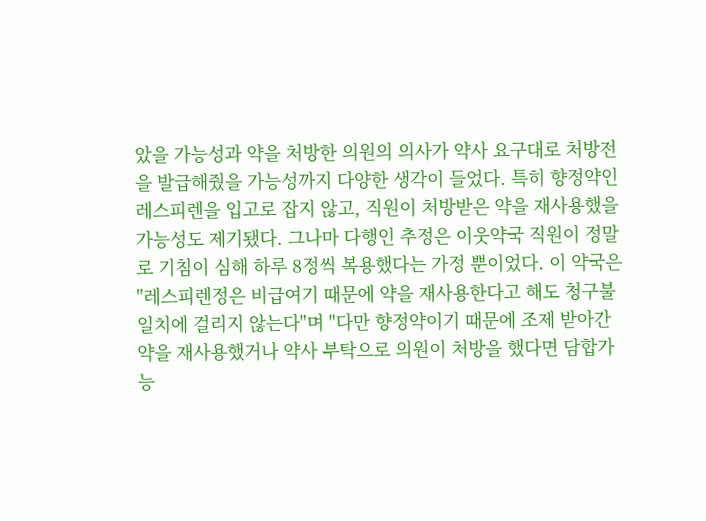았을 가능성과 약을 처방한 의원의 의사가 약사 요구대로 처방전을 발급해줬을 가능성까지 다양한 생각이 들었다. 특히 향정약인 레스피렌을 입고로 잡지 않고, 직원이 처방받은 약을 재사용했을 가능성도 제기됐다. 그나마 다행인 추정은 이웃약국 직원이 정말로 기침이 심해 하루 8정씩 복용했다는 가정 뿐이었다. 이 약국은 "레스피렌정은 비급여기 때문에 약을 재사용한다고 해도 청구불일치에 걸리지 않는다"며 "다만 향정약이기 때문에 조제 받아간 약을 재사용했거나 약사 부탁으로 의원이 처방을 했다면 담합가능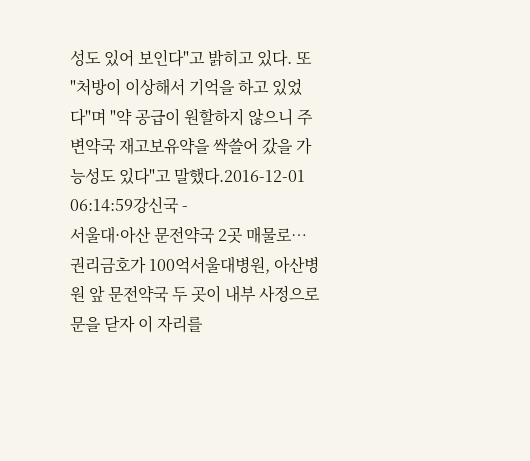성도 있어 보인다"고 밝히고 있다. 또 "처방이 이상해서 기억을 하고 있었다"며 "약 공급이 원할하지 않으니 주변약국 재고보유약을 싹쓸어 갔을 가능성도 있다"고 말했다.2016-12-01 06:14:59강신국 -
서울대·아산 문전약국 2곳 매물로…권리금호가 100억서울대병원, 아산병원 앞 문전약국 두 곳이 내부 사정으로 문을 닫자 이 자리를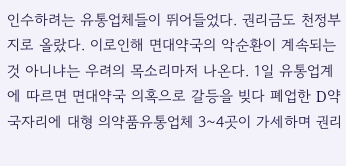인수하려는 유통업체들이 뛰어들었다. 권리금도 천정부지로 올랐다. 이로인해 면대약국의 악순환이 계속되는 것 아니냐는 우려의 목소리마저 나온다. 1일 유통업계에 따르면 면대약국 의혹으로 갈등을 빚다 폐업한 D약국자리에 대형 의약품유통업체 3~4곳이 가세하며 권리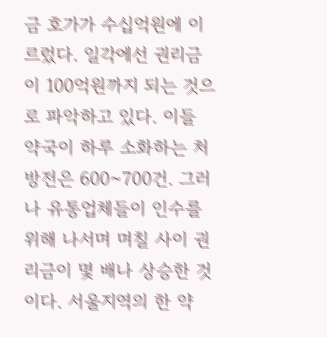금 호가가 수십억원에 이르렀다. 일각에선 권리금이 100억원까지 되는 것으로 파악하고 있다. 이들 약국이 하루 소화하는 처방전은 600~700건. 그러나 유통업체들이 인수를 위해 나서며 며칠 사이 권리금이 몇 배나 상승한 것이다. 서울지역의 한 약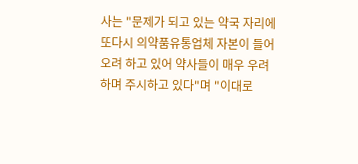사는 "문제가 되고 있는 약국 자리에 또다시 의약품유통업체 자본이 들어오려 하고 있어 약사들이 매우 우려하며 주시하고 있다"며 "이대로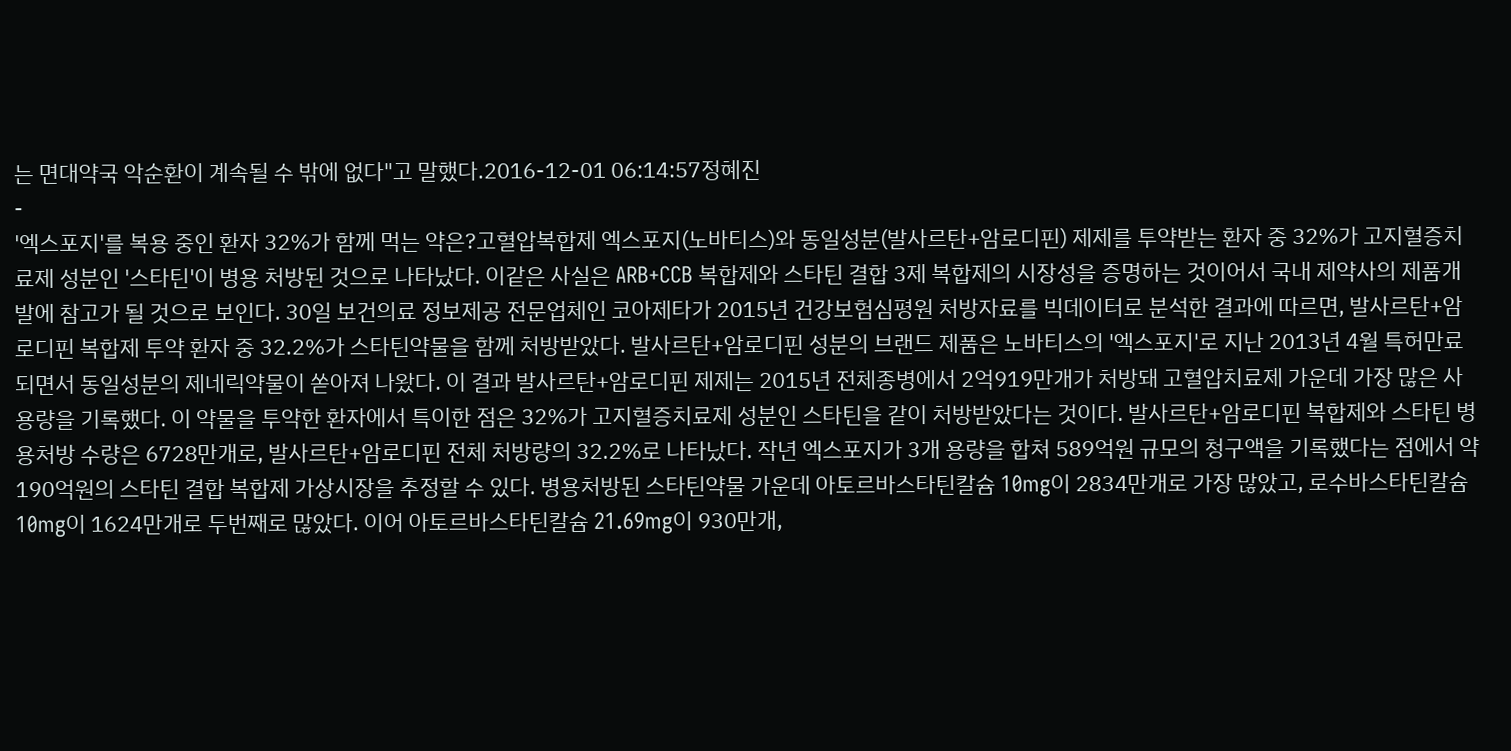는 면대약국 악순환이 계속될 수 밖에 없다"고 말했다.2016-12-01 06:14:57정혜진
-
'엑스포지'를 복용 중인 환자 32%가 함께 먹는 약은?고혈압복합제 엑스포지(노바티스)와 동일성분(발사르탄+암로디핀) 제제를 투약받는 환자 중 32%가 고지혈증치료제 성분인 '스타틴'이 병용 처방된 것으로 나타났다. 이같은 사실은 ARB+CCB 복합제와 스타틴 결합 3제 복합제의 시장성을 증명하는 것이어서 국내 제약사의 제품개발에 참고가 될 것으로 보인다. 30일 보건의료 정보제공 전문업체인 코아제타가 2015년 건강보험심평원 처방자료를 빅데이터로 분석한 결과에 따르면, 발사르탄+암로디핀 복합제 투약 환자 중 32.2%가 스타틴약물을 함께 처방받았다. 발사르탄+암로디핀 성분의 브랜드 제품은 노바티스의 '엑스포지'로 지난 2013년 4월 특허만료되면서 동일성분의 제네릭약물이 쏟아져 나왔다. 이 결과 발사르탄+암로디핀 제제는 2015년 전체종병에서 2억919만개가 처방돼 고혈압치료제 가운데 가장 많은 사용량을 기록했다. 이 약물을 투약한 환자에서 특이한 점은 32%가 고지혈증치료제 성분인 스타틴을 같이 처방받았다는 것이다. 발사르탄+암로디핀 복합제와 스타틴 병용처방 수량은 6728만개로, 발사르탄+암로디핀 전체 처방량의 32.2%로 나타났다. 작년 엑스포지가 3개 용량을 합쳐 589억원 규모의 청구액을 기록했다는 점에서 약 190억원의 스타틴 결합 복합제 가상시장을 추정할 수 있다. 병용처방된 스타틴약물 가운데 아토르바스타틴칼슘 10mg이 2834만개로 가장 많았고, 로수바스타틴칼슘 10mg이 1624만개로 두번째로 많았다. 이어 아토르바스타틴칼슘 21.69mg이 930만개,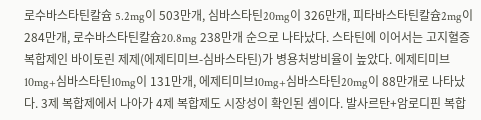로수바스타틴칼슘 5.2mg이 503만개, 심바스타틴20mg이 326만개, 피타바스타틴칼슘2mg이 284만개, 로수바스타틴칼슘20.8mg 238만개 순으로 나타났다. 스타틴에 이어서는 고지혈증복합제인 바이토린 제제(에제티미브-심바스타틴)가 병용처방비율이 높았다. 에제티미브10mg+심바스타틴10mg이 131만개, 에제티미브10mg+심바스타틴20mg이 88만개로 나타났다. 3제 복합제에서 나아가 4제 복합제도 시장성이 확인된 셈이다. 발사르탄+암로디핀 복합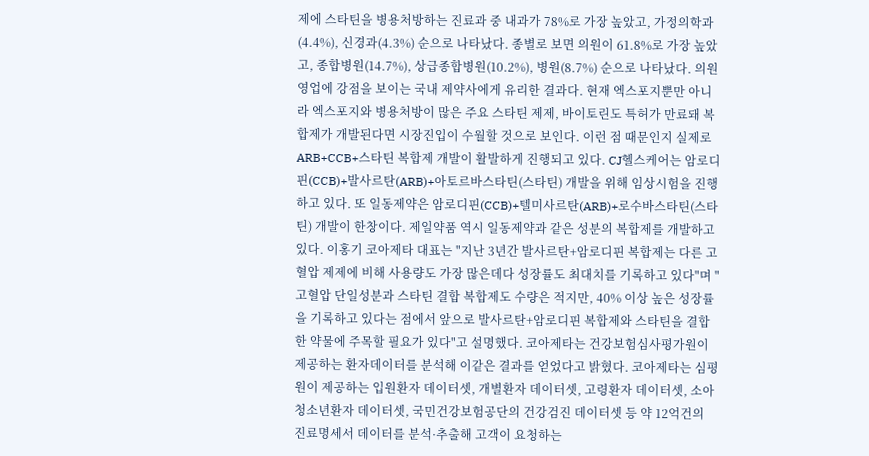제에 스타틴을 병용처방하는 진료과 중 내과가 78%로 가장 높았고, 가정의학과(4.4%), 신경과(4.3%) 순으로 나타났다. 종별로 보면 의원이 61.8%로 가장 높았고, 종합병원(14.7%), 상급종합병원(10.2%), 병원(8.7%) 순으로 나타났다. 의원영업에 강점을 보이는 국내 제약사에게 유리한 결과다. 현재 엑스포지뿐만 아니라 엑스포지와 병용처방이 많은 주요 스타틴 제제, 바이토린도 특허가 만료돼 복합제가 개발된다면 시장진입이 수월할 것으로 보인다. 이런 점 때문인지 실제로 ARB+CCB+스타틴 복합제 개발이 활발하게 진행되고 있다. CJ헬스케어는 암로디핀(CCB)+발사르탄(ARB)+아토르바스타틴(스타틴) 개발을 위해 임상시험을 진행하고 있다. 또 일동제약은 암로디핀(CCB)+텔미사르탄(ARB)+로수바스타틴(스타틴) 개발이 한창이다. 제일약품 역시 일동제약과 같은 성분의 복합제를 개발하고 있다. 이홍기 코아제타 대표는 "지난 3년간 발사르탄+암로디핀 복합제는 다른 고혈압 제제에 비해 사용량도 가장 많은데다 성장률도 최대치를 기록하고 있다"며 "고혈압 단일성분과 스타틴 결합 복합제도 수량은 적지만, 40% 이상 높은 성장률을 기록하고 있다는 점에서 앞으로 발사르탄+암로디핀 복합제와 스타틴을 결합한 약물에 주목할 필요가 있다"고 설명했다. 코아제타는 건강보험심사평가원이 제공하는 환자데이터를 분석해 이같은 결과를 얻었다고 밝혔다. 코아제타는 심평원이 제공하는 입원환자 데이터셋, 개별환자 데이터셋, 고령환자 데이터셋, 소아청소년환자 데이터셋, 국민건강보험공단의 건강검진 데이터셋 등 약 12억건의 진료명세서 데이터를 분석·추출해 고객이 요청하는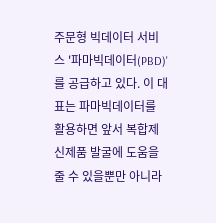주문형 빅데이터 서비스 '파마빅데이터(PBD)'를 공급하고 있다. 이 대표는 파마빅데이터를 활용하면 앞서 복합제 신제품 발굴에 도움을 줄 수 있을뿐만 아니라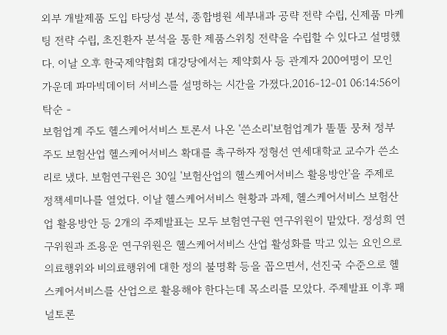외부 개발제품 도입 타당성 분석, 종합병원 세부내과 공략 전략 수립, 신제품 마케팅 전략 수립, 초진환자 분석을 통한 제품스위칭 전략을 수립할 수 있다고 설명했다. 이날 오후 한국제약협회 대강당에서는 제약회사 등 관계자 200여명이 모인 가운데 파마빅데이터 서비스를 설명하는 시간을 가졌다.2016-12-01 06:14:56이탁순 -
보험업계 주도 헬스케어서비스 토론서 나온 '쓴소리'보험업계가 똘똘 뭉쳐 정부 주도 보험산업 헬스케어서비스 확대를 촉구하자 정형선 연세대학교 교수가 쓴소리로 냈다. 보험연구원은 30일 '보험산업의 헬스케어서비스 활용방안'을 주제로 정책세미나를 열었다. 이날 헬스케어서비스 현황과 과제, 헬스케어서비스 보험산업 활용방안 등 2개의 주제발표는 모두 보험연구원 연구위원이 맡았다. 정성희 연구위원과 조용운 연구위원은 헬스케어서비스 산업 활성화를 막고 있는 요인으로 의료행위와 비의료행위에 대한 정의 불명확 등을 꼽으면서, 선진국 수준으로 헬스케어서비스를 산업으로 활용해야 한다는데 목소리를 모았다. 주제발표 이후 패널토론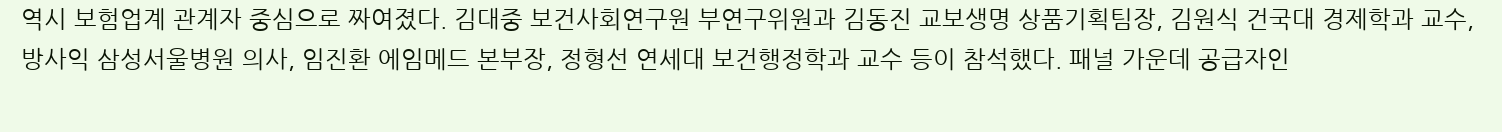역시 보험업계 관계자 중심으로 짜여졌다. 김대중 보건사회연구원 부연구위원과 김동진 교보생명 상품기획팀장, 김원식 건국대 경제학과 교수, 방사익 삼성서울병원 의사, 임진환 에임메드 본부장, 정형선 연세대 보건행정학과 교수 등이 참석했다. 패널 가운데 공급자인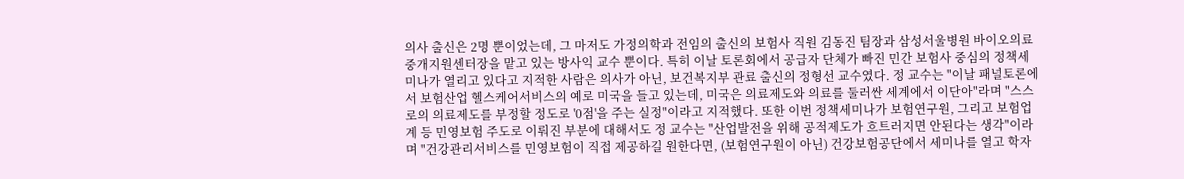의사 출신은 2명 뿐이었는데, 그 마저도 가정의학과 전임의 출신의 보험사 직원 김동진 팀장과 삼성서울병원 바이오의료중개지원센터장을 맡고 있는 방사익 교수 뿐이다. 특히 이날 토론회에서 공급자 단체가 빠진 민간 보험사 중심의 정책세미나가 열리고 있다고 지적한 사람은 의사가 아닌, 보건복지부 관료 출신의 정형선 교수였다. 정 교수는 "이날 패널토론에서 보험산업 헬스케어서비스의 예로 미국을 들고 있는데, 미국은 의료제도와 의료를 둘러싼 세계에서 이단아"라며 "스스로의 의료제도를 부정할 정도로 '0점'을 주는 실정"이라고 지적했다. 또한 이번 정책세미나가 보험연구원, 그리고 보험업계 등 민영보험 주도로 이뤄진 부분에 대해서도 정 교수는 "산업발전을 위해 공적제도가 흐트러지면 안된다는 생각"이라며 "건강관리서비스를 민영보험이 직접 제공하길 원한다면, (보험연구원이 아닌) 건강보험공단에서 세미나를 열고 학자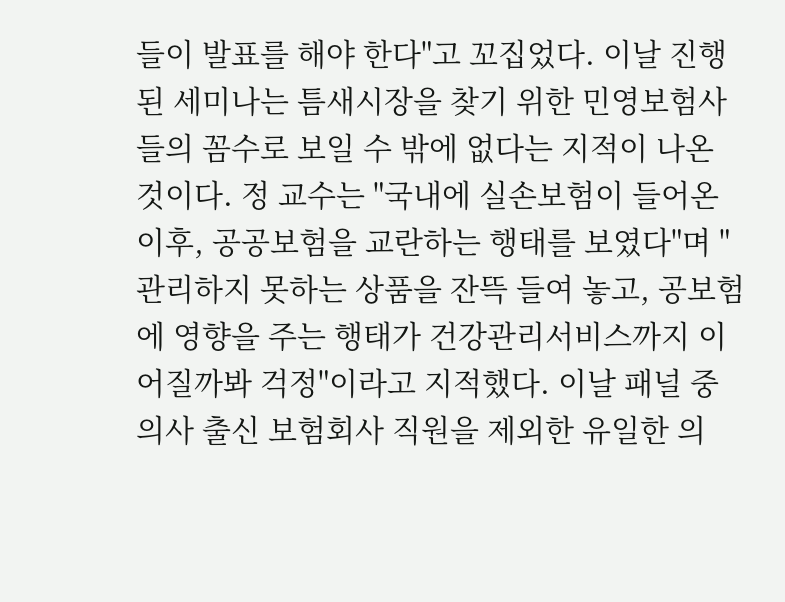들이 발표를 해야 한다"고 꼬집었다. 이날 진행된 세미나는 틈새시장을 찾기 위한 민영보험사들의 꼼수로 보일 수 밖에 없다는 지적이 나온 것이다. 정 교수는 "국내에 실손보험이 들어온 이후, 공공보험을 교란하는 행태를 보였다"며 "관리하지 못하는 상품을 잔뜩 들여 놓고, 공보험에 영향을 주는 행태가 건강관리서비스까지 이어질까봐 걱정"이라고 지적했다. 이날 패널 중 의사 출신 보험회사 직원을 제외한 유일한 의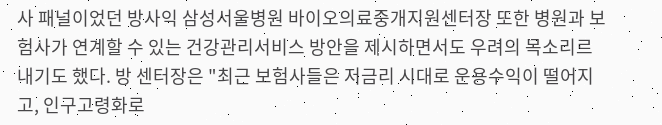사 패널이었던 방사익 삼성서울병원 바이오의료중개지원센터장 또한 병원과 보험사가 연계할 수 있는 건강관리서비스 방안을 제시하면서도 우려의 목소리르 내기도 했다. 방 센터장은 "최근 보험사들은 저금리 시대로 운용수익이 떨어지고, 인구고령화로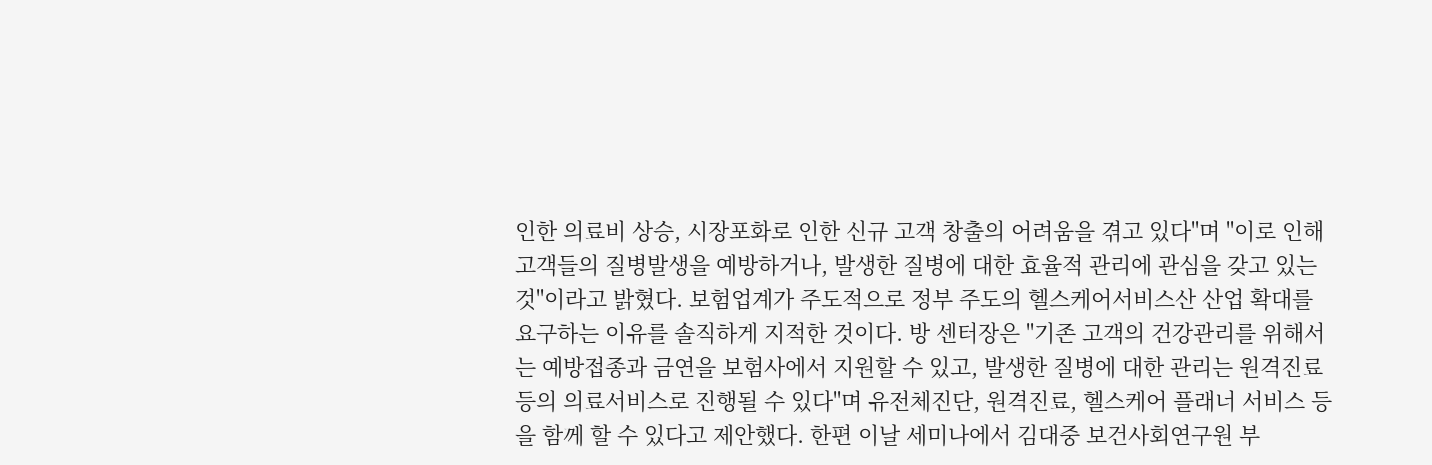인한 의료비 상승, 시장포화로 인한 신규 고객 창출의 어려움을 겪고 있다"며 "이로 인해 고객들의 질병발생을 예방하거나, 발생한 질병에 대한 효율적 관리에 관심을 갖고 있는 것"이라고 밝혔다. 보험업계가 주도적으로 정부 주도의 헬스케어서비스산 산업 확대를 요구하는 이유를 솔직하게 지적한 것이다. 방 센터장은 "기존 고객의 건강관리를 위해서는 예방접종과 금연을 보험사에서 지원할 수 있고, 발생한 질병에 대한 관리는 원격진료 등의 의료서비스로 진행될 수 있다"며 유전체진단, 원격진료, 헬스케어 플래너 서비스 등을 함께 할 수 있다고 제안했다. 한편 이날 세미나에서 김대중 보건사회연구원 부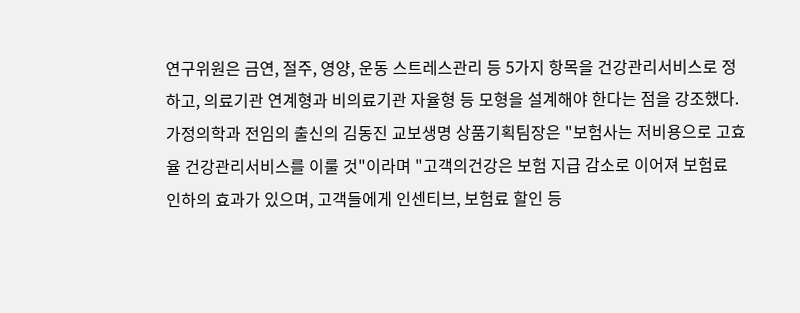연구위원은 금연, 절주, 영양, 운동 스트레스관리 등 5가지 항목을 건강관리서비스로 정하고, 의료기관 연계형과 비의료기관 자율형 등 모형을 설계해야 한다는 점을 강조했다. 가정의학과 전임의 출신의 김동진 교보생명 상품기획팀장은 "보험사는 저비용으로 고효율 건강관리서비스를 이룰 것"이라며 "고객의건강은 보험 지급 감소로 이어져 보험료 인하의 효과가 있으며, 고객들에게 인센티브, 보험료 할인 등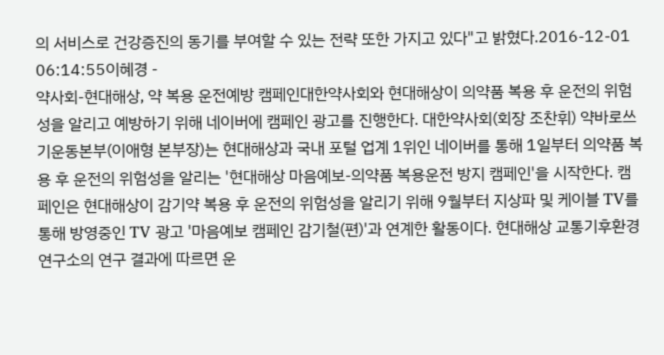의 서비스로 건강증진의 동기를 부여할 수 있는 전략 또한 가지고 있다"고 밝혔다.2016-12-01 06:14:55이혜경 -
약사회-현대해상, 약 복용 운전예방 캠페인대한약사회와 현대해상이 의약품 복용 후 운전의 위험성을 알리고 예방하기 위해 네이버에 캠페인 광고를 진행한다. 대한약사회(회장 조찬휘) 약바로쓰기운동본부(이애형 본부장)는 현대해상과 국내 포털 업계 1위인 네이버를 통해 1일부터 의약품 복용 후 운전의 위험성을 알리는 '현대해상 마음예보-의약품 복용운전 방지 캠페인'을 시작한다. 캠페인은 현대해상이 감기약 복용 후 운전의 위험성을 알리기 위해 9월부터 지상파 및 케이블 TV를 통해 방영중인 TV 광고 '마음예보 캠페인 감기철(편)'과 연계한 활동이다. 현대해상 교통기후환경연구소의 연구 결과에 따르면 운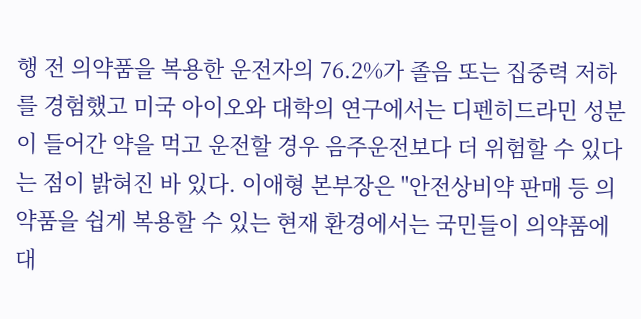행 전 의약품을 복용한 운전자의 76.2%가 졸음 또는 집중력 저하를 경험했고 미국 아이오와 대학의 연구에서는 디펜히드라민 성분이 들어간 약을 먹고 운전할 경우 음주운전보다 더 위험할 수 있다는 점이 밝혀진 바 있다. 이애형 본부장은 "안전상비약 판매 등 의약품을 쉽게 복용할 수 있는 현재 환경에서는 국민들이 의약품에 대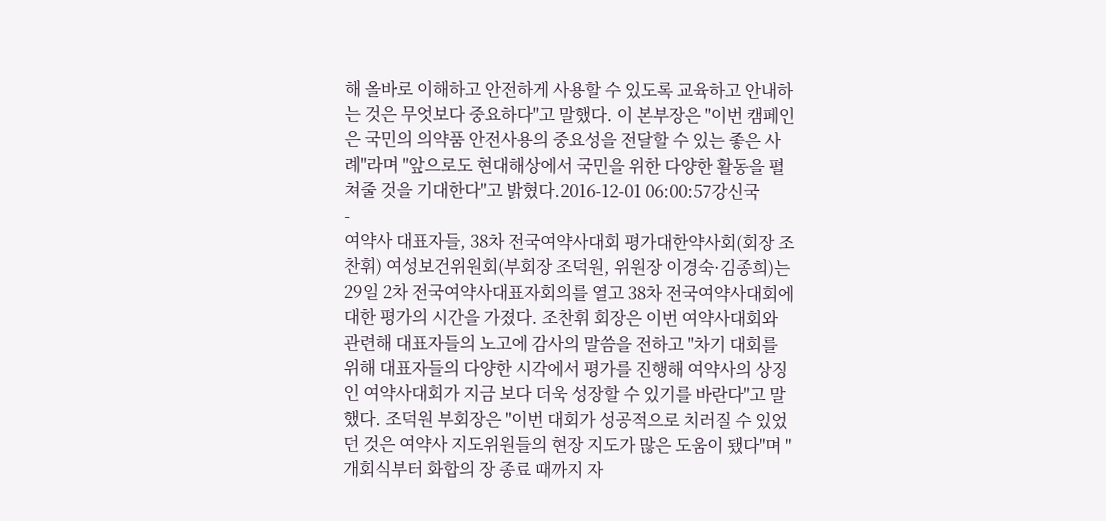해 올바로 이해하고 안전하게 사용할 수 있도록 교육하고 안내하는 것은 무엇보다 중요하다"고 말했다. 이 본부장은 "이번 캠페인은 국민의 의약품 안전사용의 중요성을 전달할 수 있는 좋은 사례"라며 "앞으로도 현대해상에서 국민을 위한 다양한 활동을 펼쳐줄 것을 기대한다"고 밝혔다.2016-12-01 06:00:57강신국
-
여약사 대표자들, 38차 전국여약사대회 평가대한약사회(회장 조찬휘) 여성보건위원회(부회장 조덕원, 위원장 이경숙·김종희)는 29일 2차 전국여약사대표자회의를 열고 38차 전국여약사대회에 대한 평가의 시간을 가졌다. 조찬휘 회장은 이번 여약사대회와 관련해 대표자들의 노고에 감사의 말씀을 전하고 "차기 대회를 위해 대표자들의 다양한 시각에서 평가를 진행해 여약사의 상징인 여약사대회가 지금 보다 더욱 성장할 수 있기를 바란다"고 말했다. 조덕원 부회장은 "이번 대회가 성공적으로 치러질 수 있었던 것은 여약사 지도위원들의 현장 지도가 많은 도움이 됐다"며 "개회식부터 화합의 장 종료 때까지 자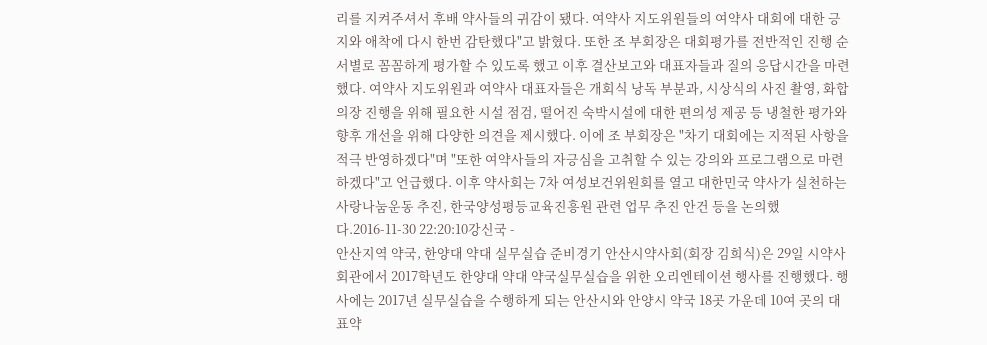리를 지켜주셔서 후배 약사들의 귀감이 됐다. 여약사 지도위원들의 여약사 대회에 대한 긍지와 애착에 다시 한번 감탄했다"고 밝혔다. 또한 조 부회장은 대회평가를 전반적인 진행 순서별로 꼼꼼하게 평가할 수 있도록 했고 이후 결산보고와 대표자들과 질의 응답시간을 마련했다. 여약사 지도위원과 여약사 대표자들은 개회식 낭독 부분과, 시상식의 사진 촬영, 화합의장 진행을 위해 필요한 시설 점검, 떨어진 숙박시설에 대한 편의성 제공 등 냉철한 평가와 향후 개선을 위해 다양한 의견을 제시했다. 이에 조 부회장은 "차기 대회에는 지적된 사항을 적극 반영하겠다"며 "또한 여약사들의 자긍심을 고취할 수 있는 강의와 프로그램으로 마련 하겠다"고 언급했다. 이후 약사회는 7차 여성보건위원회를 열고 대한민국 약사가 실천하는 사랑나눔운동 추진, 한국양성평등교육진흥원 관련 업무 추진 안건 등을 논의했다.2016-11-30 22:20:10강신국 -
안산지역 약국, 한양대 약대 실무실습 준비경기 안산시약사회(회장 김희식)은 29일 시약사회관에서 2017학년도 한양대 약대 약국실무실습을 위한 오리엔테이션 행사를 진행했다. 행사에는 2017년 실무실습을 수행하게 되는 안산시와 안양시 약국 18곳 가운데 10여 곳의 대표약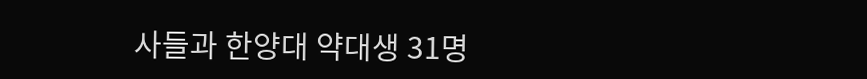사들과 한양대 약대생 31명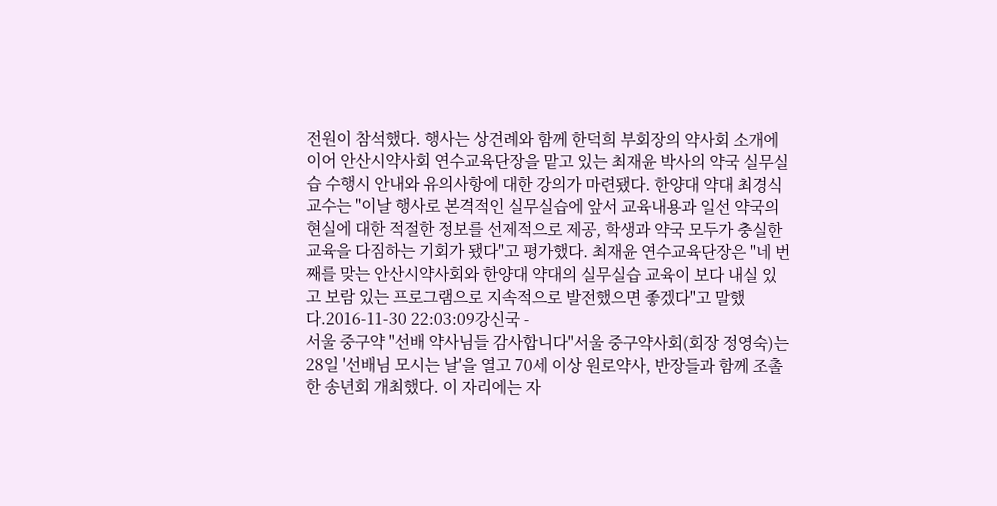전원이 참석했다. 행사는 상견례와 함께 한덕희 부회장의 약사회 소개에 이어 안산시약사회 연수교육단장을 맡고 있는 최재윤 박사의 약국 실무실습 수행시 안내와 유의사항에 대한 강의가 마련됐다. 한양대 약대 최경식 교수는 "이날 행사로 본격적인 실무실습에 앞서 교육내용과 일선 약국의 현실에 대한 적절한 정보를 선제적으로 제공, 학생과 약국 모두가 충실한 교육을 다짐하는 기회가 됐다"고 평가했다. 최재윤 연수교육단장은 "네 번째를 맞는 안산시약사회와 한양대 약대의 실무실습 교육이 보다 내실 있고 보람 있는 프로그램으로 지속적으로 발전했으면 좋겠다"고 말했다.2016-11-30 22:03:09강신국 -
서울 중구약 "선배 약사님들 감사합니다"서울 중구약사회(회장 정영숙)는 28일 '선배님 모시는 날'을 열고 70세 이상 원로약사, 반장들과 함께 조촐한 송년회 개최했다. 이 자리에는 자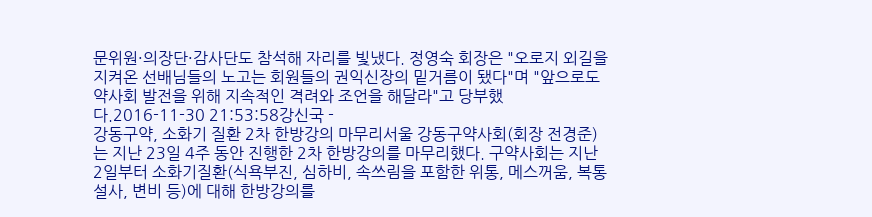문위원·의장단·감사단도 참석해 자리를 빛냈다. 정영숙 회장은 "오로지 외길을 지켜온 선배님들의 노고는 회원들의 권익신장의 밑거름이 됐다"며 "앞으로도 약사회 발전을 위해 지속적인 격려와 조언을 해달라"고 당부했다.2016-11-30 21:53:58강신국 -
강동구약, 소화기 질환 2차 한방강의 마무리서울 강동구약사회(회장 전경준)는 지난 23일 4주 동안 진행한 2차 한방강의를 마무리했다. 구약사회는 지난 2일부터 소화기질환(식욕부진, 심하비, 속쓰림을 포함한 위통, 메스꺼움, 복통 설사, 변비 등)에 대해 한방강의를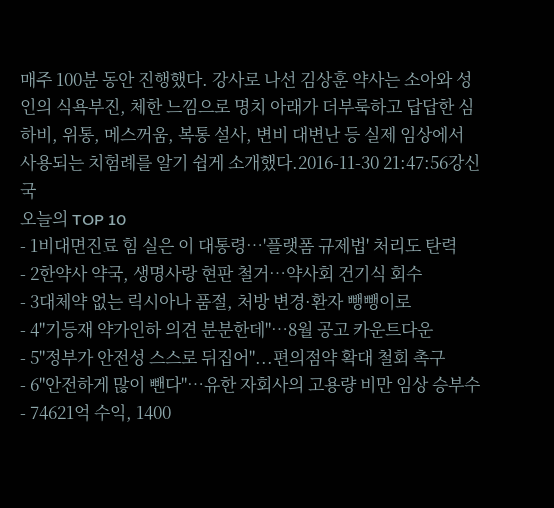매주 100분 동안 진행했다. 강사로 나선 김상훈 약사는 소아와 성인의 식욕부진, 체한 느낌으로 명치 아래가 더부룩하고 답답한 심하비, 위통, 메스꺼움, 복통 설사, 변비 대변난 등 실제 임상에서 사용되는 치험례를 알기 쉽게 소개했다.2016-11-30 21:47:56강신국
오늘의 TOP 10
- 1비대면진료 힘 실은 이 대통령…'플랫폼 규제법' 처리도 탄력
- 2한약사 약국, 생명사랑 현판 철거…약사회 건기식 회수
- 3대체약 없는 릭시아나 품절, 처방 변경·환자 뺑뺑이로
- 4"기등재 약가인하 의견 분분한데"…8월 공고 카운트다운
- 5"정부가 안전성 스스로 뒤집어"...편의점약 확대 철회 촉구
- 6"안전하게 많이 뺀다"…유한 자회사의 고용량 비만 임상 승부수
- 74621억 수익, 1400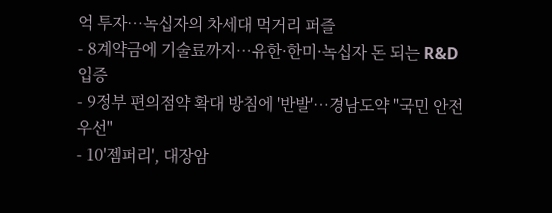억 투자…녹십자의 차세대 먹거리 퍼즐
- 8계약금에 기술료까지…유한·한미·녹십자 돈 되는 R&D 입증
- 9정부 편의점약 확대 방침에 '반발'…경남도약 "국민 안전 우선"
- 10'젬퍼리', 대장암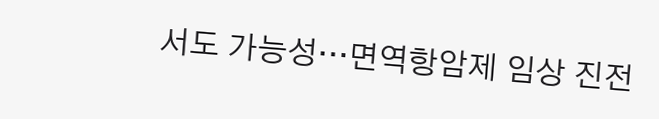서도 가능성…면역항암제 임상 진전